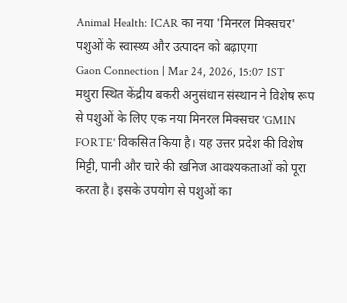Animal Health: ICAR का नया 'मिनरल मिक्सचर' पशुओं के स्वास्थ्य और उत्पादन को बढ़ाएगा
Gaon Connection | Mar 24, 2026, 15:07 IST
मथुरा स्थित केंद्रीय बकरी अनुसंधान संस्थान ने विशेष रूप से पशुओं के लिए एक नया मिनरल मिक्सचर 'GMIN FORTE' विकसित किया है। यह उत्तर प्रदेश की विशेष मिट्टी, पानी और चारे की खनिज आवश्यकताओं को पूरा करता है। इसके उपयोग से पशुओं का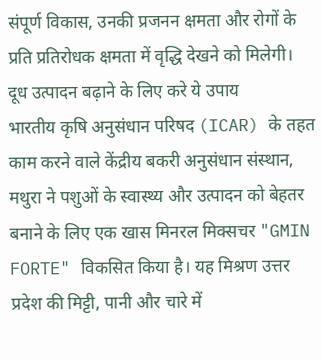संपूर्ण विकास, उनकी प्रजनन क्षमता और रोगों के प्रति प्रतिरोधक क्षमता में वृद्धि देखने को मिलेगी।
दूध उत्पादन बढ़ाने के लिए करे ये उपाय
भारतीय कृषि अनुसंधान परिषद (ICAR) के तहत काम करने वाले केंद्रीय बकरी अनुसंधान संस्थान, मथुरा ने पशुओं के स्वास्थ्य और उत्पादन को बेहतर बनाने के लिए एक खास मिनरल मिक्सचर "GMIN FORTE" विकसित किया है। यह मिश्रण उत्तर प्रदेश की मिट्टी, पानी और चारे में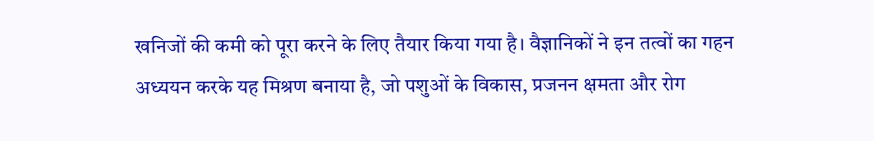खनिजों की कमी को पूरा करने के लिए तैयार किया गया है। वैज्ञानिकों ने इन तत्वों का गहन अध्ययन करके यह मिश्रण बनाया है, जो पशुओं के विकास, प्रजनन क्षमता और रोग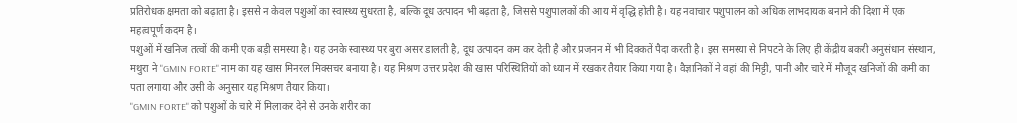प्रतिरोधक क्षमता को बढ़ाता है। इससे न केवल पशुओं का स्वास्थ्य सुधरता है, बल्कि दूध उत्पादन भी बढ़ता है, जिससे पशुपालकों की आय में वृद्धि होती है। यह नवाचार पशुपालन को अधिक लाभदायक बनाने की दिशा में एक महत्वपूर्ण कदम है।
पशुओं में खनिज तत्वों की कमी एक बड़ी समस्या है। यह उनके स्वास्थ्य पर बुरा असर डालती है, दूध उत्पादन कम कर देती है और प्रजनन में भी दिक्कतें पैदा करती है। इस समस्या से निपटने के लिए ही केंद्रीय बकरी अनुसंधान संस्थान, मथुरा ने "GMIN FORTE" नाम का यह खास मिनरल मिक्सचर बनाया है। यह मिश्रण उत्तर प्रदेश की खास परिस्थितियों को ध्यान में रखकर तैयार किया गया है। वैज्ञानिकों ने वहां की मिट्टी, पानी और चारे में मौजूद खनिजों की कमी का पता लगाया और उसी के अनुसार यह मिश्रण तैयार किया।
"GMIN FORTE" को पशुओं के चारे में मिलाकर देने से उनके शरीर का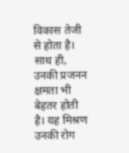विकास तेजी से होता है। साथ ही, उनकी प्रजनन क्षमता भी बेहतर होती है। यह मिश्रण उनकी रोग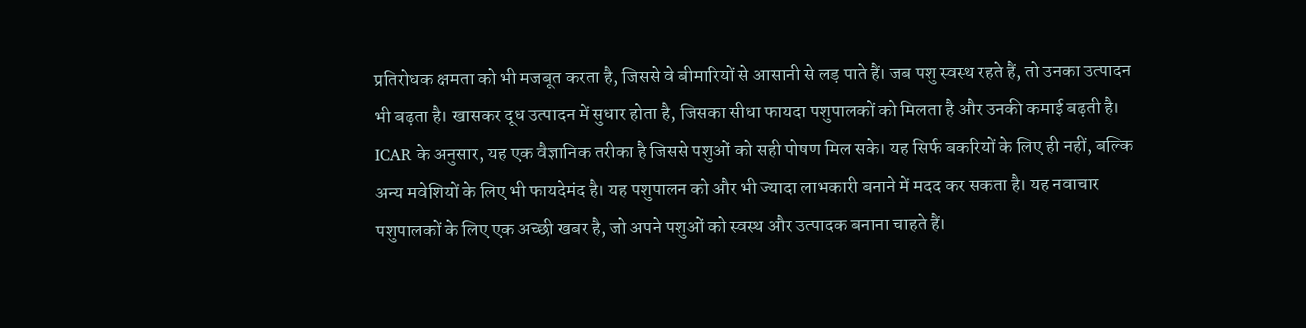प्रतिरोधक क्षमता को भी मजबूत करता है, जिससे वे बीमारियों से आसानी से लड़ पाते हैं। जब पशु स्वस्थ रहते हैं, तो उनका उत्पादन भी बढ़ता है। खासकर दूध उत्पादन में सुधार होता है, जिसका सीधा फायदा पशुपालकों को मिलता है और उनकी कमाई बढ़ती है।
ICAR के अनुसार, यह एक वैज्ञानिक तरीका है जिससे पशुओं को सही पोषण मिल सके। यह सिर्फ बकरियों के लिए ही नहीं, बल्कि अन्य मवेशियों के लिए भी फायदेमंद है। यह पशुपालन को और भी ज्यादा लाभकारी बनाने में मदद कर सकता है। यह नवाचार पशुपालकों के लिए एक अच्छी खबर है, जो अपने पशुओं को स्वस्थ और उत्पादक बनाना चाहते हैं।